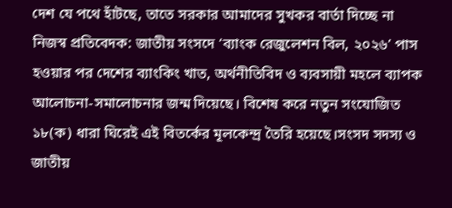দেশ যে পথে হাঁটছে, তাতে সরকার আমাদের সুখকর বার্তা দিচ্ছে না
নিজস্ব প্রতিবেদক: জাতীয় সংসদে ‘ব্যাংক রেজুলেশন বিল, ২০২৬’ পাস হওয়ার পর দেশের ব্যাংকিং খাত, অর্থনীতিবিদ ও ব্যবসায়ী মহলে ব্যাপক আলোচনা-সমালোচনার জন্ম দিয়েছে। বিশেষ করে নতুন সংযোজিত ১৮(ক) ধারা ঘিরেই এই বিতর্কের মূলকেন্দ্র তৈরি হয়েছে।সংসদ সদস্য ও জাতীয়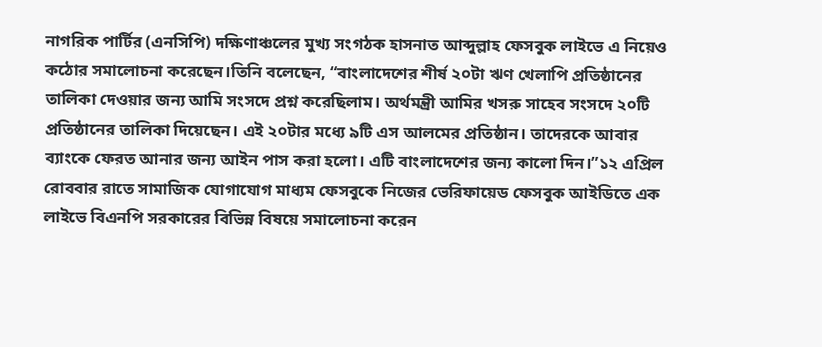নাগরিক পার্টির (এনসিপি) দক্ষিণাঞ্চলের মুখ্য সংগঠক হাসনাত আব্দুল্লাহ ফেসবুক লাইভে এ নিয়েও কঠোর সমালোচনা করেছেন।তিনি বলেছেন, “বাংলাদেশের শীর্ষ ২০টা ঋণ খেলাপি প্রতিষ্ঠানের তালিকা দেওয়ার জন্য আমি সংসদে প্রশ্ন করেছিলাম। অর্থমন্ত্রী আমির খসরু সাহেব সংসদে ২০টি প্রতিষ্ঠানের তালিকা দিয়েছেন। এই ২০টার মধ্যে ৯টি এস আলমের প্রতিষ্ঠান। তাদেরকে আবার ব্যাংকে ফেরত আনার জন্য আইন পাস করা হলো। এটি বাংলাদেশের জন্য কালো দিন।”১২ এপ্রিল রোববার রাতে সামাজিক যোগাযোগ মাধ্যম ফেসবুকে নিজের ভেরিফায়েড ফেসবুক আইডিতে এক লাইভে বিএনপি সরকারের বিভিন্ন বিষয়ে সমালোচনা করেন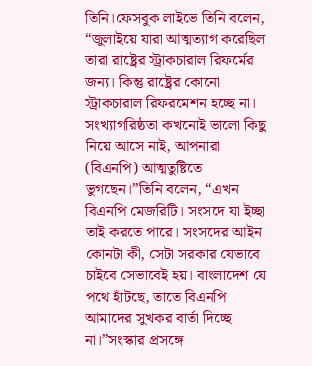তিনি।ফেসবুক লাইভে তিনি বলেন, “জুলাইয়ে যারা আত্মত্যাগ করেছিল তারা রাষ্ট্রের স্ট্রাকচারাল রিফর্মের জন্য। কিন্তু রাষ্ট্রের কোনো স্ট্রাকচারাল রিফরমেশন হচ্ছে না। সংখ্যাগরিষ্ঠতা কখনোই ভালো কিছু নিয়ে আসে নাই, আপনারা (বিএনপি) আত্মতুষ্টিতে ভুগছেন।”তিনি বলেন, “এখন বিএনপি মেজরিটি। সংসদে যা ইচ্ছা তাই করতে পারে। সংসদের আইন কোনটা কী, সেটা সরকার যেভাবে চাইবে সেভাবেই হয়। বাংলাদেশ যে পথে হাঁটছে, তাতে বিএনপি আমাদের সুখকর বার্তা দিচ্ছে না।”সংস্কার প্রসঙ্গে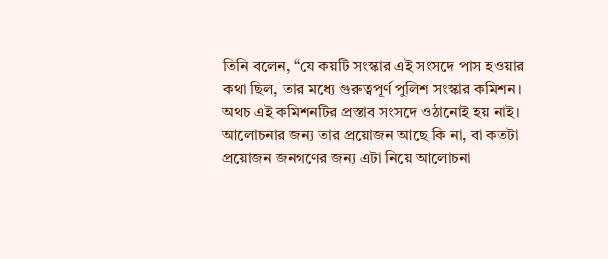তিনি বলেন, “যে কয়টি সংস্কার এই সংসদে পাস হওয়ার কথা ছিল, তার মধ্যে গুরুত্বপূর্ণ পুলিশ সংস্কার কমিশন। অথচ এই কমিশনটির প্রস্তাব সংসদে ওঠানোই হয় নাই। আলোচনার জন্য তার প্রয়োজন আছে কি না, বা কতটা প্রয়োজন জনগণের জন্য এটা নিয়ে আলোচনা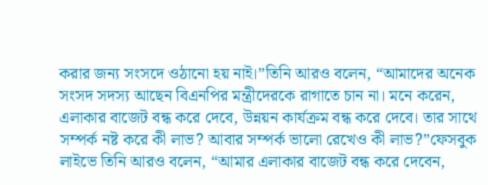করার জন্য সংসদে ওঠানো হয় নাই।”তিনি আরও বলেন, “আমাদের অনেক সংসদ সদস্য আছেন বিএনপির মন্ত্রীদেরকে রাগাতে চান না। মনে করেন, এলাকার বাজেট বন্ধ করে দেবে, উন্নয়ন কার্যক্রম বন্ধ করে দেবে। তার সাথে সম্পর্ক নষ্ট করে কী লাভ? আবার সম্পর্ক ভালো রেখেও কী লাভ?”ফেসবুক লাইভে তিনি আরও বলেন, “আমার এলাকার বাজেট বন্ধ করে দেবেন,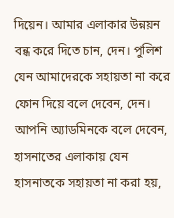দিয়েন। আমার এলাকার উন্নয়ন বন্ধ করে দিতে চান, দেন। পুলিশ যেন আমাদেরকে সহায়তা না করে ফোন দিয়ে বলে দেবেন, দেন। আপনি অ্যাডমিনকে বলে দেবেন, হাসনাতের এলাকায় যেন হাসনাতকে সহায়তা না করা হয়,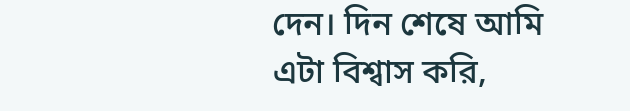দেন। দিন শেষে আমি এটা বিশ্বাস করি,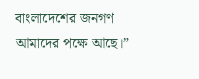বাংলাদেশের জনগণ আমাদের পক্ষে আছে।”